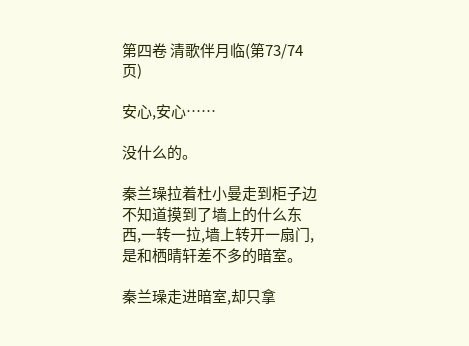第四卷 清歌伴月临(第73/74页)

安心,安心……

没什么的。

秦兰璪拉着杜小曼走到柜子边不知道摸到了墙上的什么东西,一转一拉,墙上转开一扇门,是和栖晴轩差不多的暗室。

秦兰璪走进暗室,却只拿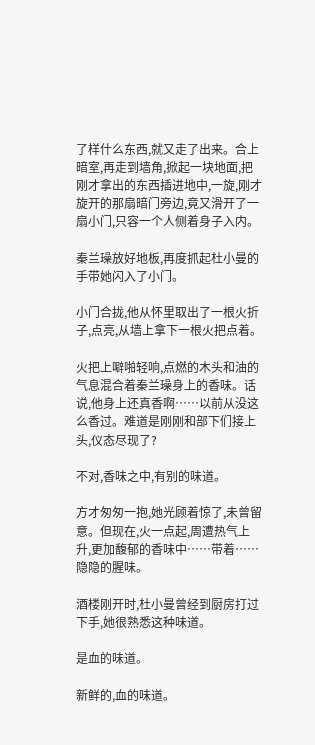了样什么东西,就又走了出来。合上暗室,再走到墙角,掀起一块地面,把刚才拿出的东西插进地中,一旋,刚才旋开的那扇暗门旁边,竟又滑开了一扇小门,只容一个人侧着身子入内。

秦兰璪放好地板,再度抓起杜小曼的手带她闪入了小门。

小门合拢,他从怀里取出了一根火折子,点亮,从墙上拿下一根火把点着。

火把上噼啪轻响,点燃的木头和油的气息混合着秦兰璪身上的香味。话说,他身上还真香啊……以前从没这么香过。难道是刚刚和部下们接上头,仪态尽现了?

不对,香味之中,有别的味道。

方才匆匆一抱,她光顾着惊了,未曾留意。但现在,火一点起,周遭热气上升,更加馥郁的香味中……带着……隐隐的腥味。

酒楼刚开时,杜小曼曾经到厨房打过下手,她很熟悉这种味道。

是血的味道。

新鲜的,血的味道。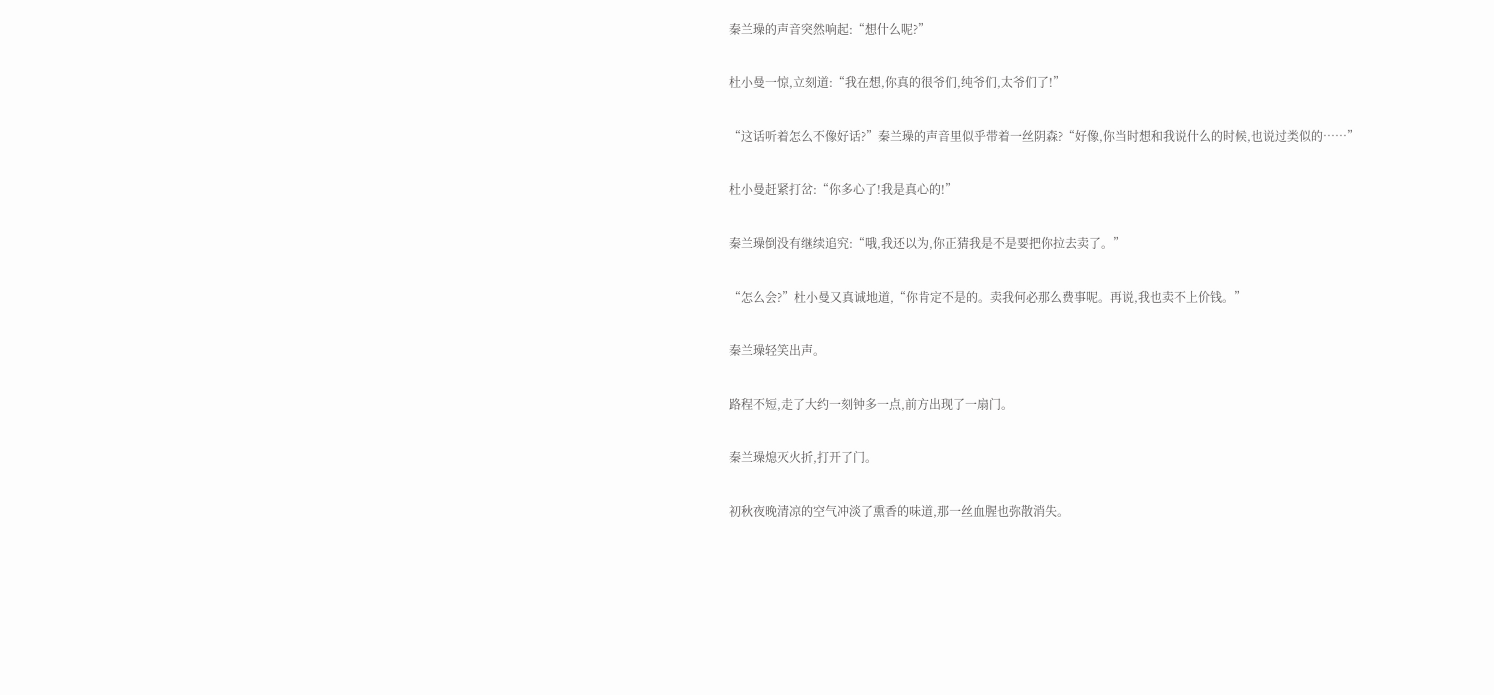秦兰璪的声音突然响起:“想什么呢?”

杜小曼一惊,立刻道:“我在想,你真的很爷们,纯爷们,太爷们了!”

“这话听着怎么不像好话?”秦兰璪的声音里似乎带着一丝阴森?“好像,你当时想和我说什么的时候,也说过类似的……”

杜小曼赶紧打岔:“你多心了!我是真心的!”

秦兰璪倒没有继续追究:“哦,我还以为,你正猜我是不是要把你拉去卖了。”

“怎么会?”杜小曼又真诚地道,“你肯定不是的。卖我何必那么费事呢。再说,我也卖不上价钱。”

秦兰璪轻笑出声。

路程不短,走了大约一刻钟多一点,前方出现了一扇门。

秦兰璪熄灭火折,打开了门。

初秋夜晚清凉的空气冲淡了熏香的味道,那一丝血腥也弥散消失。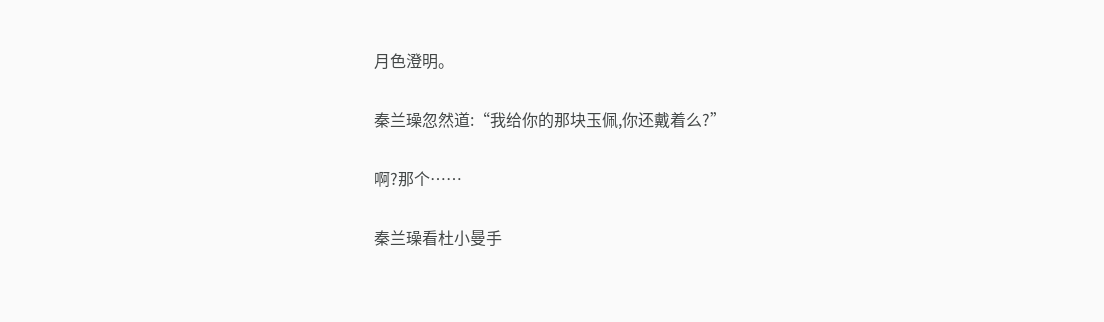月色澄明。

秦兰璪忽然道:“我给你的那块玉佩,你还戴着么?”

啊?那个……

秦兰璪看杜小曼手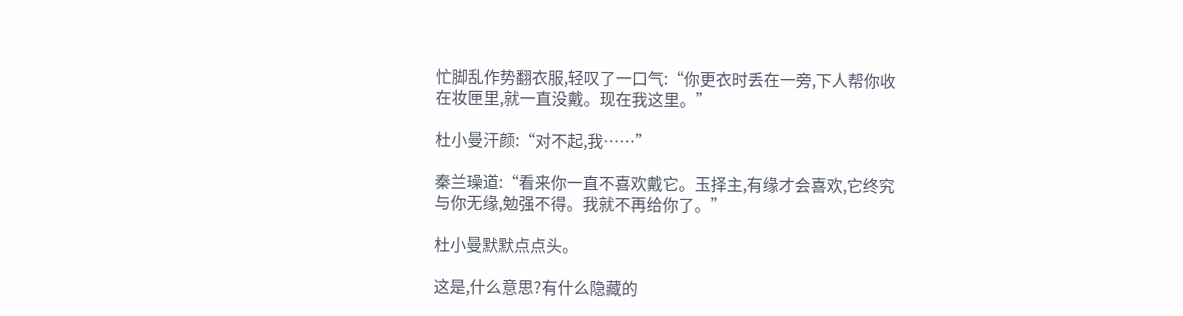忙脚乱作势翻衣服,轻叹了一口气:“你更衣时丢在一旁,下人帮你收在妆匣里,就一直没戴。现在我这里。”

杜小曼汗颜:“对不起,我……”

秦兰璪道:“看来你一直不喜欢戴它。玉择主,有缘才会喜欢,它终究与你无缘,勉强不得。我就不再给你了。”

杜小曼默默点点头。

这是,什么意思?有什么隐藏的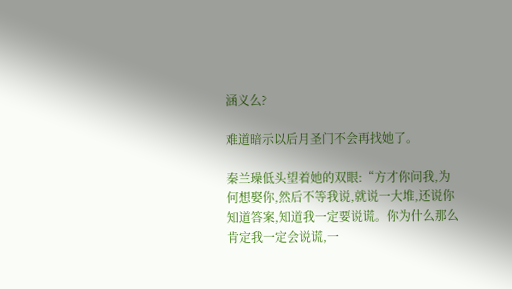涵义么?

难道暗示以后月圣门不会再找她了。

秦兰璪低头望着她的双眼:“方才你问我,为何想娶你,然后不等我说,就说一大堆,还说你知道答案,知道我一定要说谎。你为什么那么肯定我一定会说谎,一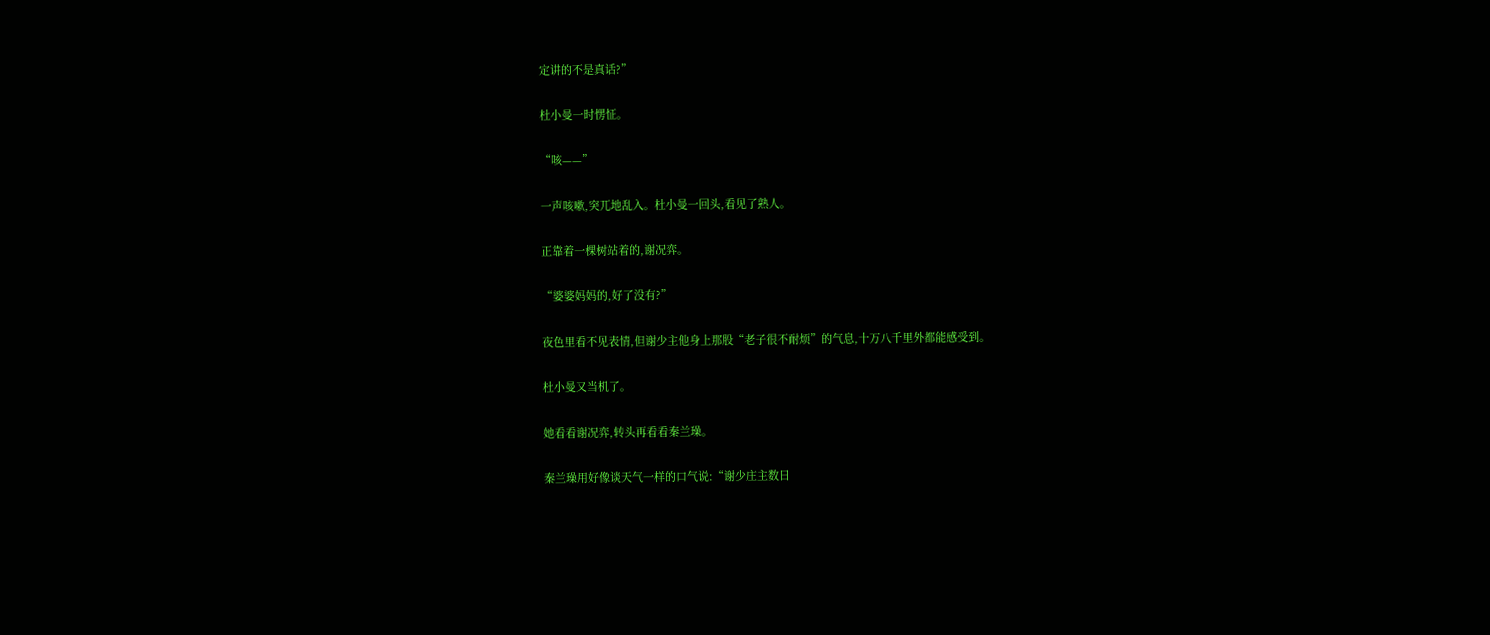定讲的不是真话?”

杜小曼一时愣怔。

“咳——”

一声咳嗽,突兀地乱入。杜小曼一回头,看见了熟人。

正靠着一棵树站着的,谢况弈。

“婆婆妈妈的,好了没有?”

夜色里看不见表情,但谢少主他身上那股“老子很不耐烦”的气息,十万八千里外都能感受到。

杜小曼又当机了。

她看看谢况弈,转头再看看秦兰璪。

秦兰璪用好像谈天气一样的口气说:“谢少庄主数日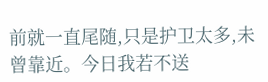前就一直尾随,只是护卫太多,未曾靠近。今日我若不送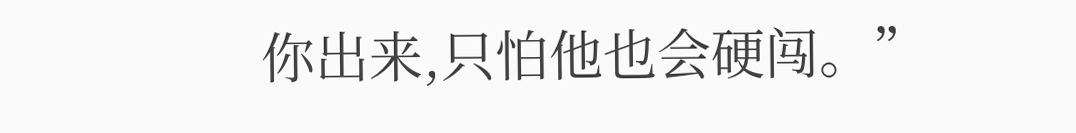你出来,只怕他也会硬闯。”